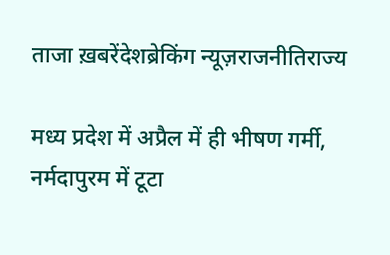ताजा ख़बरेंदेशब्रेकिंग न्यूज़राजनीतिराज्य

मध्य प्रदेश में अप्रैल में ही भीषण गर्मी, नर्मदापुरम में टूटा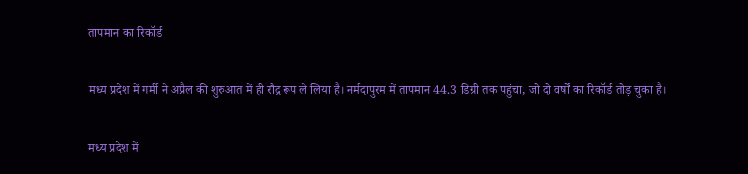तापमान का रिकॉर्ड

मध्य प्रदेश में गर्मी ने अप्रैल की शुरुआत में ही रौद्र रूप ले लिया है। नर्मदापुरम में तापमान 44.3 डिग्री तक पहुंचा, जो दो वर्षों का रिकॉर्ड तोड़ चुका है।

मध्य प्रदेश में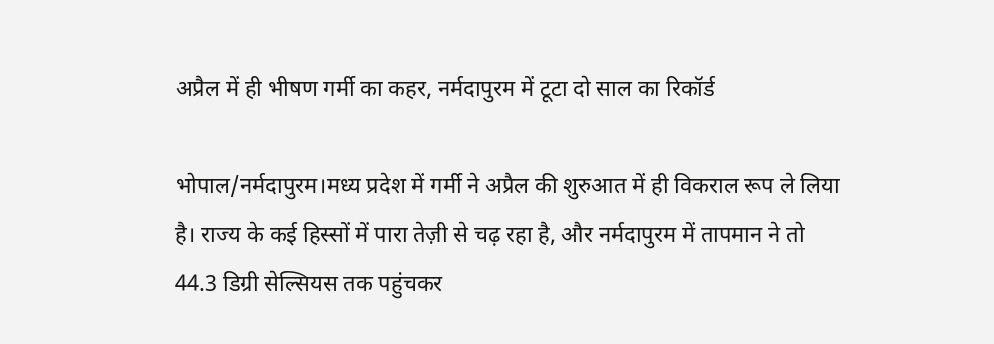अप्रैल में ही भीषण गर्मी का कहर, नर्मदापुरम में टूटा दो साल का रिकॉर्ड

भोपाल/नर्मदापुरम।मध्य प्रदेश में गर्मी ने अप्रैल की शुरुआत में ही विकराल रूप ले लिया है। राज्य के कई हिस्सों में पारा तेज़ी से चढ़ रहा है, और नर्मदापुरम में तापमान ने तो 44.3 डिग्री सेल्सियस तक पहुंचकर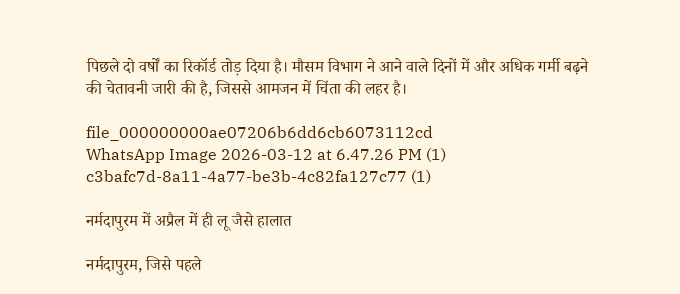पिछले दो वर्षों का रिकॉर्ड तोड़ दिया है। मौसम विभाग ने आने वाले दिनों में और अधिक गर्मी बढ़ने की चेतावनी जारी की है, जिससे आमजन में चिंता की लहर है।

file_000000000ae07206b6dd6cb6073112cd
WhatsApp Image 2026-03-12 at 6.47.26 PM (1)
c3bafc7d-8a11-4a77-be3b-4c82fa127c77 (1)

नर्मदापुरम में अप्रैल में ही लू जैसे हालात

नर्मदापुरम, जिसे पहले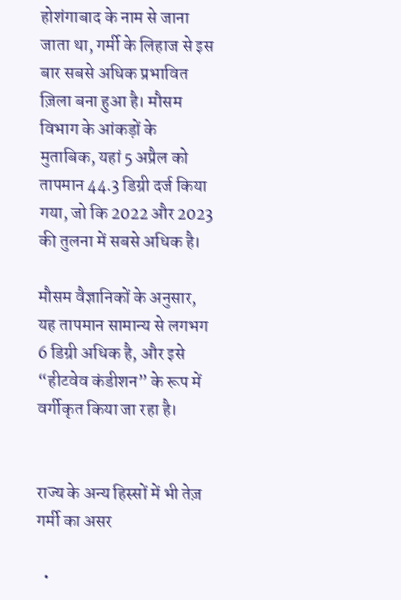होशंगाबाद के नाम से जाना जाता था, गर्मी के लिहाज से इस बार सबसे अधिक प्रभावित ज़िला बना हुआ है। मौसम विभाग के आंकड़ों के मुताबिक, यहां 5 अप्रैल को तापमान 44.3 डिग्री दर्ज किया गया, जो कि 2022 और 2023 की तुलना में सबसे अधिक है।

मौसम वैज्ञानिकों के अनुसार, यह तापमान सामान्य से लगभग 6 डिग्री अधिक है, और इसे “हीटवेव कंडीशन” के रूप में वर्गीकृत किया जा रहा है।


राज्य के अन्य हिस्सों में भी तेज़ गर्मी का असर

  •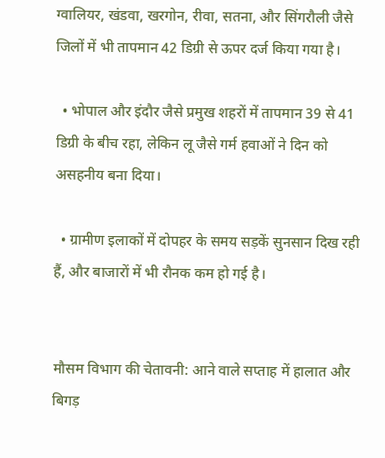ग्वालियर, खंडवा, खरगोन, रीवा, सतना, और सिंगरौली जैसे जिलों में भी तापमान 42 डिग्री से ऊपर दर्ज किया गया है।

  • भोपाल और इंदौर जैसे प्रमुख शहरों में तापमान 39 से 41 डिग्री के बीच रहा, लेकिन लू जैसे गर्म हवाओं ने दिन को असहनीय बना दिया।

  • ग्रामीण इलाकों में दोपहर के समय सड़कें सुनसान दिख रही हैं, और बाजारों में भी रौनक कम हो गई है।


मौसम विभाग की चेतावनी: आने वाले सप्ताह में हालात और बिगड़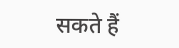सकते हैं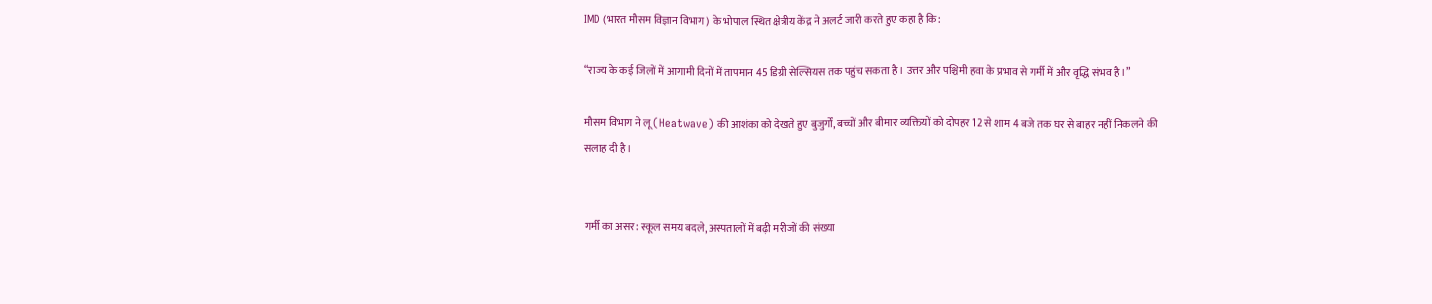IMD (भारत मौसम विज्ञान विभाग) के भोपाल स्थित क्षेत्रीय केंद्र ने अलर्ट जारी करते हुए कहा है कि:

“राज्य के कई जिलों में आगामी दिनों में तापमान 45 डिग्री सेल्सियस तक पहुंच सकता है। उत्तर और पश्चिमी हवा के प्रभाव से गर्मी में और वृद्धि संभव है।”

मौसम विभाग ने लू (Heatwave) की आशंका को देखते हुए बुजुर्गों, बच्चों और बीमार व्यक्तियों को दोपहर 12 से शाम 4 बजे तक घर से बाहर नहीं निकलने की सलाह दी है।


गर्मी का असर: स्कूल समय बदले, अस्पतालों में बढ़ी मरीजों की संख्या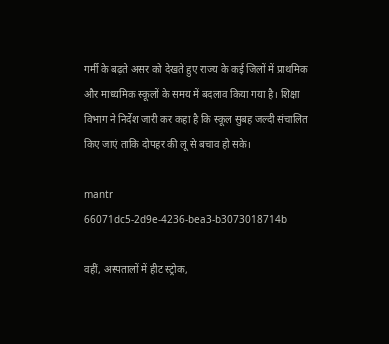गर्मी के बढ़ते असर को देखते हुए राज्य के कई जिलों में प्राथमिक और माध्यमिक स्कूलों के समय में बदलाव किया गया है। शिक्षा विभाग ने निर्देश जारी कर कहा है कि स्कूल सुबह जल्दी संचालित किए जाएं ताकि दोपहर की लू से बचाव हो सके।

mantr
66071dc5-2d9e-4236-bea3-b3073018714b

वहीं, अस्पतालों में हीट स्ट्रोक,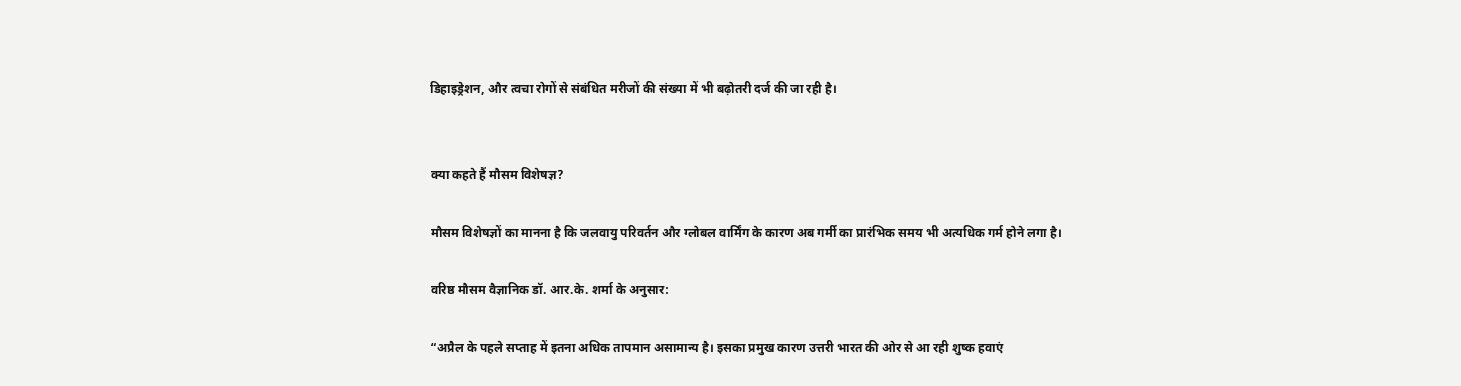डिहाइड्रेशन, और त्वचा रोगों से संबंधित मरीजों की संख्या में भी बढ़ोतरी दर्ज की जा रही है।


क्या कहते हैं मौसम विशेषज्ञ?

मौसम विशेषज्ञों का मानना है कि जलवायु परिवर्तन और ग्लोबल वार्मिंग के कारण अब गर्मी का प्रारंभिक समय भी अत्यधिक गर्म होने लगा है।

वरिष्ठ मौसम वैज्ञानिक डॉ. आर.के. शर्मा के अनुसार:

“अप्रैल के पहले सप्ताह में इतना अधिक तापमान असामान्य है। इसका प्रमुख कारण उत्तरी भारत की ओर से आ रही शुष्क हवाएं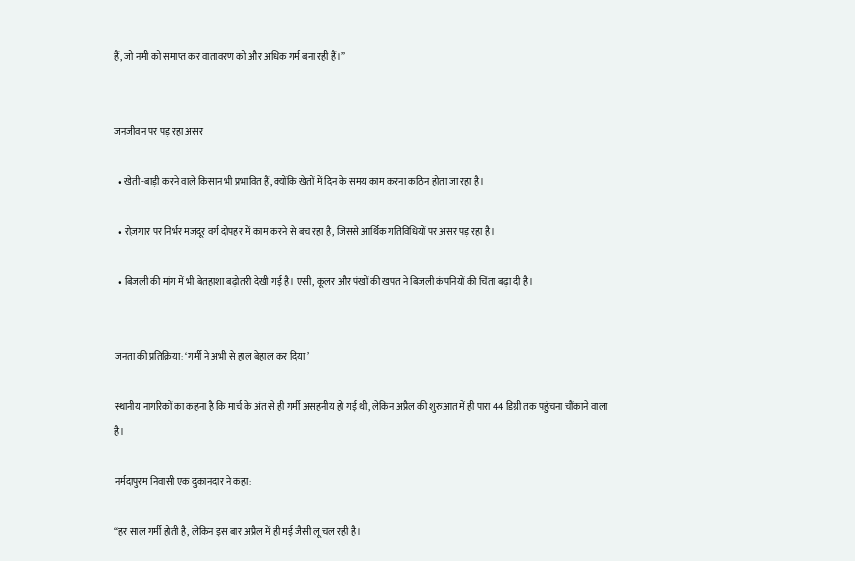हैं, जो नमी को समाप्त कर वातावरण को और अधिक गर्म बना रही हैं।”


जनजीवन पर पड़ रहा असर

  • खेती-बाड़ी करने वाले किसान भी प्रभावित हैं, क्योंकि खेतों में दिन के समय काम करना कठिन होता जा रहा है।

  • रोज़गार पर निर्भर मजदूर वर्ग दोपहर में काम करने से बच रहा है, जिससे आर्थिक गतिविधियों पर असर पड़ रहा है।

  • बिजली की मांग में भी बेतहाशा बढ़ोतरी देखी गई है। एसी, कूलर और पंखों की खपत ने बिजली कंपनियों की चिंता बढ़ा दी है।


जनता की प्रतिक्रिया: ‘गर्मी ने अभी से हाल बेहाल कर दिया’

स्थानीय नागरिकों का कहना है कि मार्च के अंत से ही गर्मी असहनीय हो गई थी, लेकिन अप्रैल की शुरुआत में ही पारा 44 डिग्री तक पहुंचना चौंकाने वाला है।

नर्मदापुरम निवासी एक दुकानदार ने कहा:

“हर साल गर्मी होती है, लेकिन इस बार अप्रैल में ही मई जैसी लू चल रही है।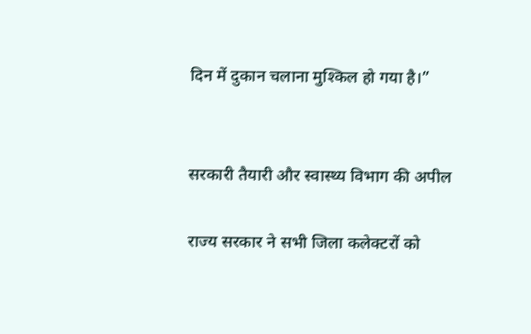दिन में दुकान चलाना मुश्किल हो गया है।”


सरकारी तैयारी और स्वास्थ्य विभाग की अपील

राज्य सरकार ने सभी जिला कलेक्टरों को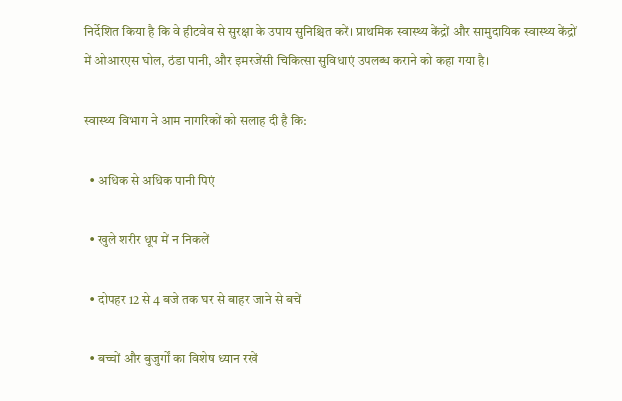निर्देशित किया है कि वे हीटवेव से सुरक्षा के उपाय सुनिश्चित करें। प्राथमिक स्वास्थ्य केंद्रों और सामुदायिक स्वास्थ्य केंद्रों में ओआरएस घोल, ठंडा पानी, और इमरजेंसी चिकित्सा सुविधाएं उपलब्ध कराने को कहा गया है।

स्वास्थ्य विभाग ने आम नागरिकों को सलाह दी है कि:

  • अधिक से अधिक पानी पिएं

  • खुले शरीर धूप में न निकलें

  • दोपहर 12 से 4 बजे तक घर से बाहर जाने से बचें

  • बच्चों और बुजुर्गों का विशेष ध्यान रखें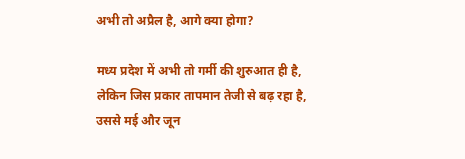अभी तो अप्रैल है, आगे क्या होगा?

मध्य प्रदेश में अभी तो गर्मी की शुरुआत ही है, लेकिन जिस प्रकार तापमान तेजी से बढ़ रहा है, उससे मई और जून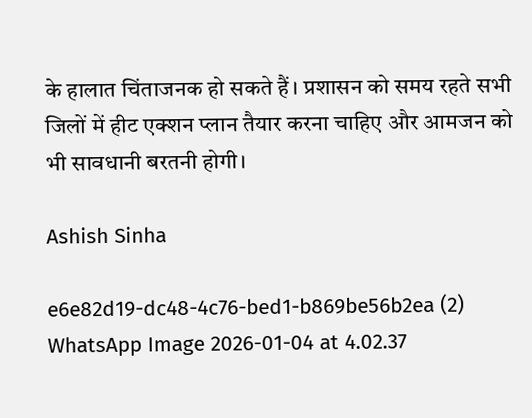के हालात चिंताजनक हो सकते हैं। प्रशासन को समय रहते सभी जिलों में हीट एक्शन प्लान तैयार करना चाहिए और आमजन को भी सावधानी बरतनी होगी।

Ashish Sinha

e6e82d19-dc48-4c76-bed1-b869be56b2ea (2)
WhatsApp Image 2026-01-04 at 4.02.37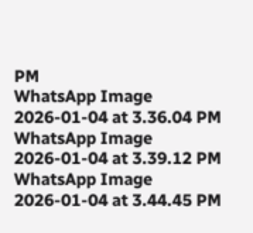PM
WhatsApp Image 2026-01-04 at 3.36.04 PM
WhatsApp Image 2026-01-04 at 3.39.12 PM
WhatsApp Image 2026-01-04 at 3.44.45 PM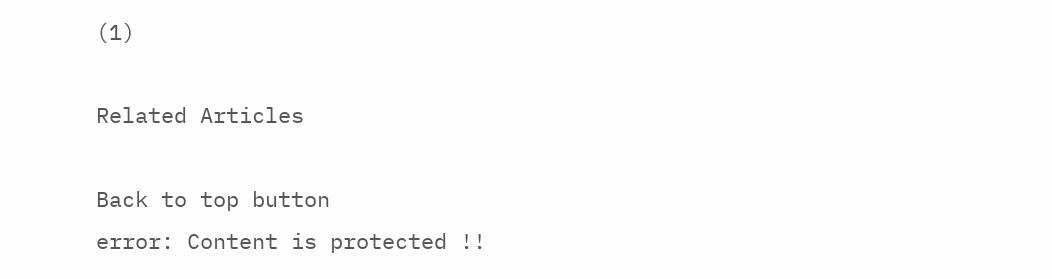(1)

Related Articles

Back to top button
error: Content is protected !!